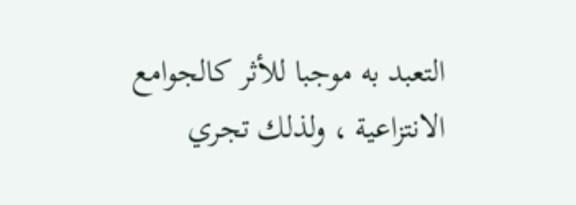التعبد به موجبا للأثر كالجوامع الانتزاعية ، ولذلك تجري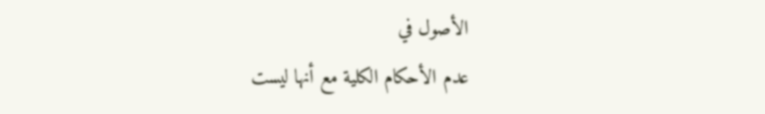الأصول في
عدم الأحكام الكلية مع أنها ليست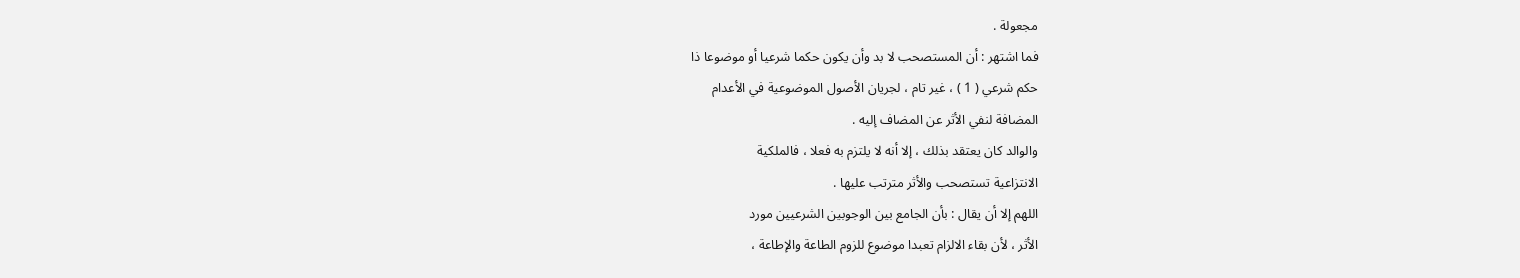مجعولة .
فما اشتهر : أن المستصحب لا بد وأن يكون حكما شرعيا أو موضوعا ذا
حكم شرعي ( 1 ) ، غير تام ، لجريان الأصول الموضوعية في الأعدام
المضافة لنفي الأثر عن المضاف إليه .
والوالد كان يعتقد بذلك ، إلا أنه لا يلتزم به فعلا ، فالملكية
الانتزاعية تستصحب والأثر مترتب عليها .
اللهم إلا أن يقال : بأن الجامع بين الوجوبين الشرعيين مورد
الأثر ، لأن بقاء الالزام تعبدا موضوع للزوم الطاعة والإطاعة ،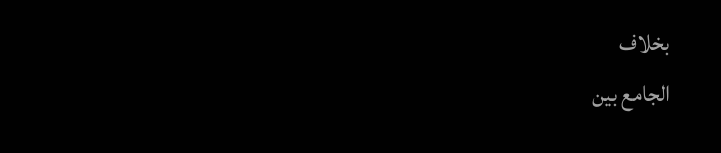بخلاف
الجامع بين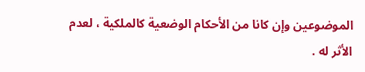الموضوعين وإن كانا من الأحكام الوضعية كالملكية ، لعدم
الأثر له .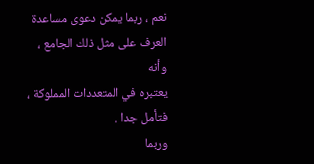نعم ، ربما يمكن دعوى مساعدة العرف على مثل ذلك الجامع ، وأنه
يعتبره في المتعددات المملوكة ، فتأمل جدا .
وربما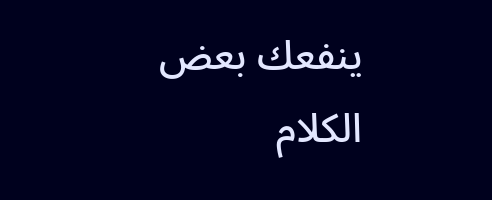ينفعك بعض الكلام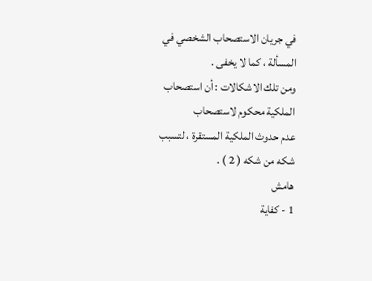في جريان الاستصحاب الشخصي في
المسألة ، كما لا يخفى .
ومن تلك الاشكالات : أن استصحاب الملكية محكوم لاستصحاب
عدم حدوث الملكية المستقرة ، لتسبب شكه من شكه ( 2 ) .
هامش
1 - كفاية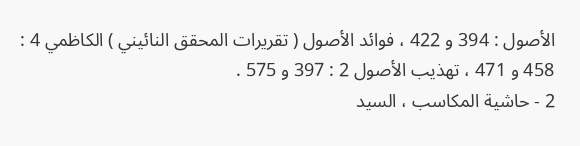الأصول : 394 و 422 ، فوائد الأصول ( تقريرات المحقق النائيني ) الكاظمي 4 :
458 و 471 ، تهذيب الأصول 2 : 397 و 575 .
2 - حاشية المكاسب ، السيد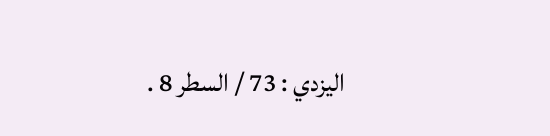اليزدي : 73 / السطر 8 .